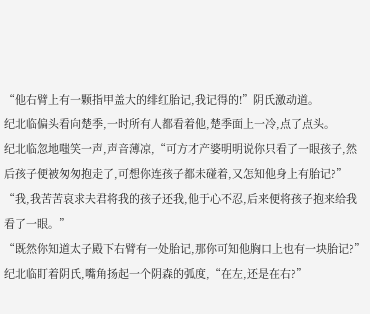“他右臂上有一颗指甲盖大的绯红胎记,我记得的!”阴氏激动道。
纪北临偏头看向楚季,一时所有人都看着他,楚季面上一冷,点了点头。
纪北临忽地嗤笑一声,声音薄凉,“可方才产婆明明说你只看了一眼孩子,然后孩子便被匆匆抱走了,可想你连孩子都未碰着,又怎知他身上有胎记?”
“我,我苦苦哀求夫君将我的孩子还我,他于心不忍,后来便将孩子抱来给我看了一眼。”
“既然你知道太子殿下右臂有一处胎记,那你可知他胸口上也有一块胎记?”纪北临盯着阴氏,嘴角扬起一个阴森的弧度,“在左,还是在右?”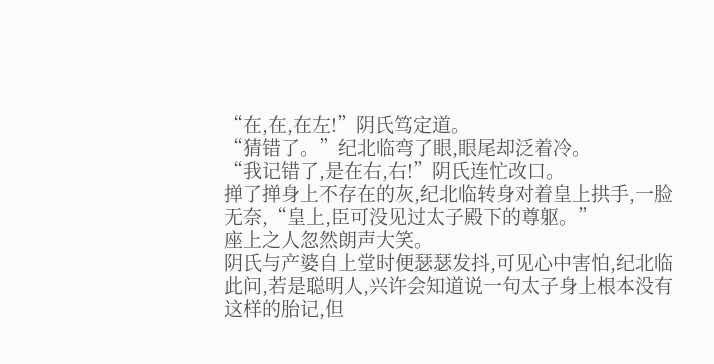“在,在,在左!”阴氏笃定道。
“猜错了。”纪北临弯了眼,眼尾却泛着冷。
“我记错了,是在右,右!”阴氏连忙改口。
掸了掸身上不存在的灰,纪北临转身对着皇上拱手,一脸无奈,“皇上,臣可没见过太子殿下的尊躯。”
座上之人忽然朗声大笑。
阴氏与产婆自上堂时便瑟瑟发抖,可见心中害怕,纪北临此问,若是聪明人,兴许会知道说一句太子身上根本没有这样的胎记,但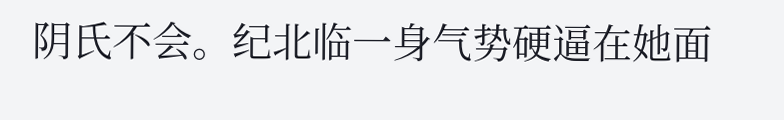阴氏不会。纪北临一身气势硬逼在她面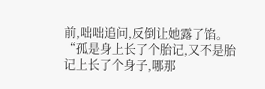前,咄咄追问,反倒让她露了馅。
“孤是身上长了个胎记,又不是胎记上长了个身子,哪那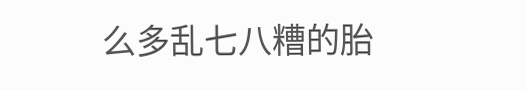么多乱七八糟的胎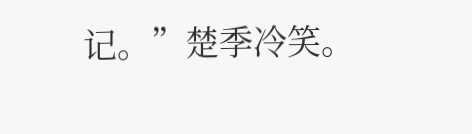记。”楚季冷笑。